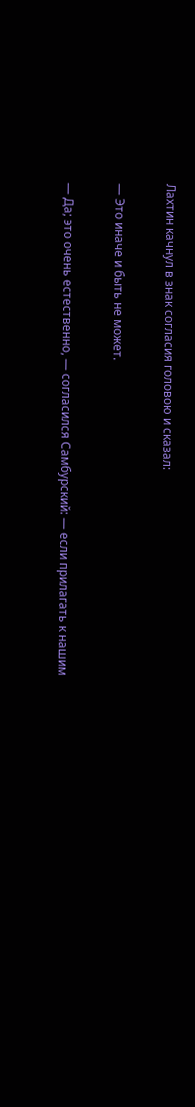Лахтин качнул в знак согласия головою и сказал:

— Это иначе и быть не может.

— Да; это очень естественно, — согласился Самбурский: — если прилагать к нашим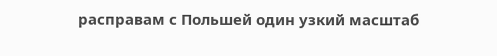расправам с Польшей один узкий масштаб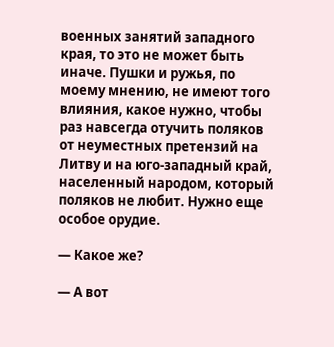военных занятий западного края, то это не может быть иначе. Пушки и ружья, по моему мнению, не имеют того влияния, какое нужно, чтобы раз навсегда отучить поляков от неуместных претензий на Литву и на юго-западный край, населенный народом, который поляков не любит. Нужно еще особое орудие.

— Какое же?

— А вот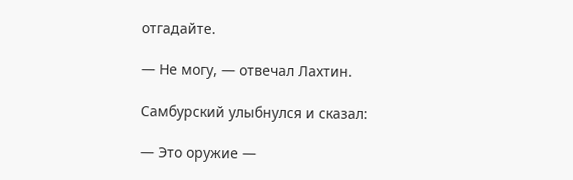отгадайте.

— Не могу, — отвечал Лахтин.

Самбурский улыбнулся и сказал:

— Это оружие —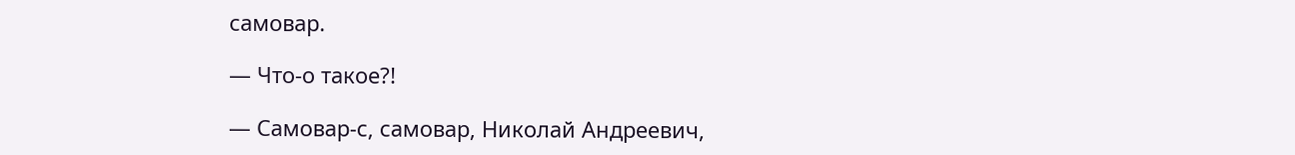самовар.

— Что-о такое?!

— Самовар-с, самовар, Николай Андреевич,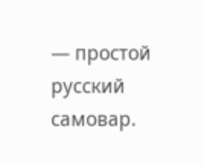— простой русский самовар.